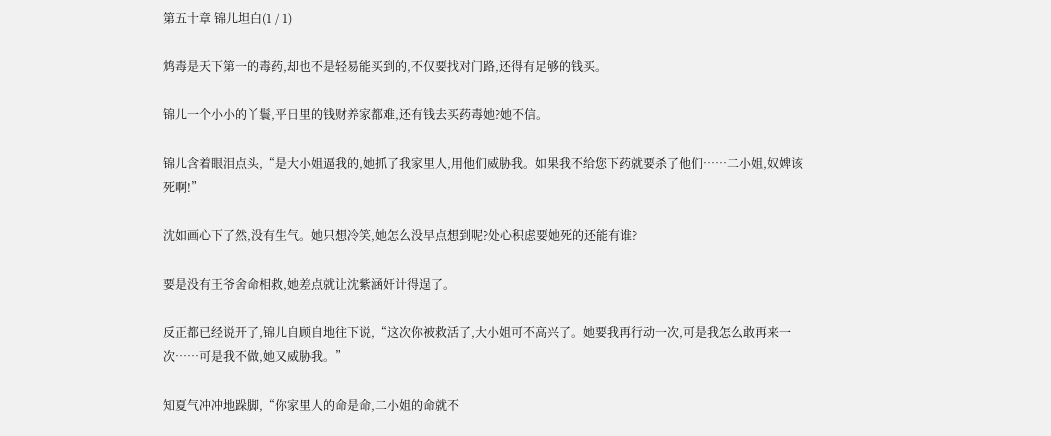第五十章 锦儿坦白(1 / 1)

鸩毒是天下第一的毒药,却也不是轻易能买到的,不仅要找对门路,还得有足够的钱买。

锦儿一个小小的丫鬟,平日里的钱财养家都难,还有钱去买药毒她?她不信。

锦儿含着眼泪点头,“是大小姐逼我的,她抓了我家里人,用他们威胁我。如果我不给您下药就要杀了他们……二小姐,奴婢该死啊!”

沈如画心下了然,没有生气。她只想冷笑,她怎么没早点想到呢?处心积虑要她死的还能有谁?

要是没有王爷舍命相救,她差点就让沈紫涵奸计得逞了。

反正都已经说开了,锦儿自顾自地往下说,“这次你被救活了,大小姐可不高兴了。她要我再行动一次,可是我怎么敢再来一次……可是我不做,她又威胁我。”

知夏气冲冲地跺脚,“你家里人的命是命,二小姐的命就不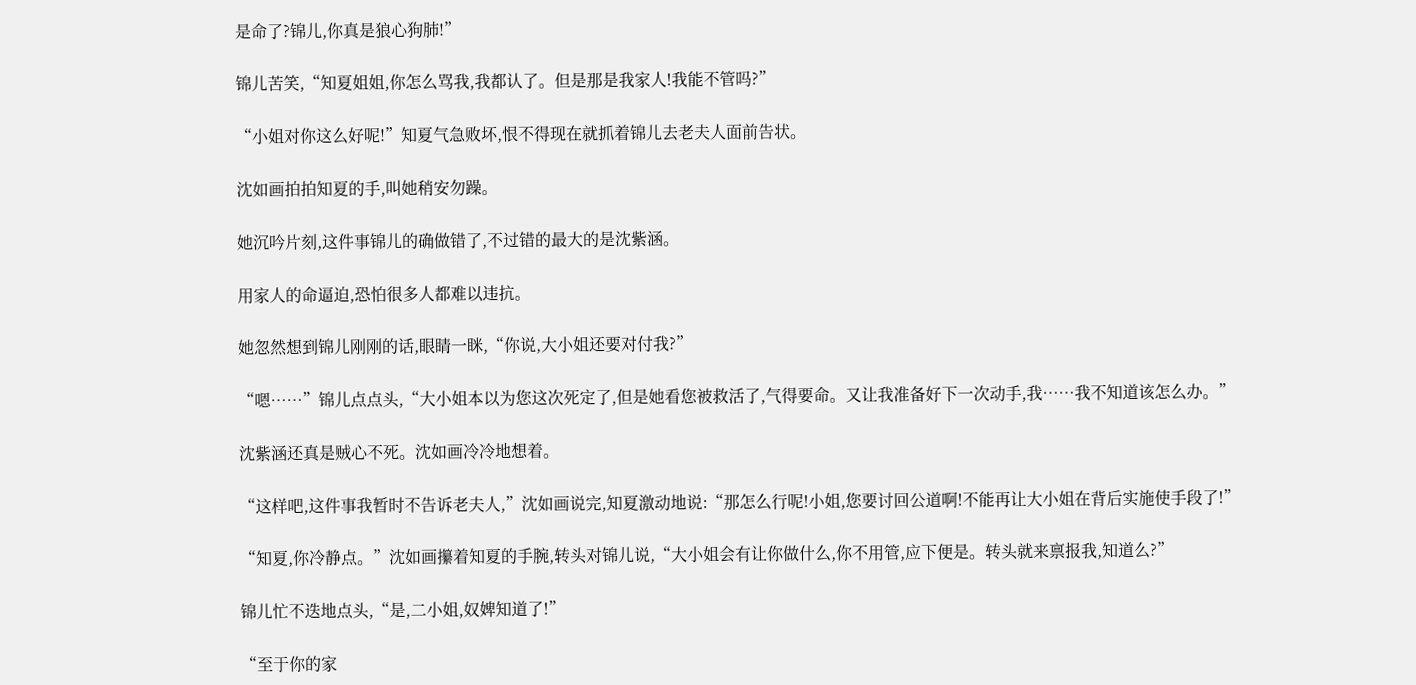是命了?锦儿,你真是狼心狗肺!”

锦儿苦笑,“知夏姐姐,你怎么骂我,我都认了。但是那是我家人!我能不管吗?”

“小姐对你这么好呢!”知夏气急败坏,恨不得现在就抓着锦儿去老夫人面前告状。

沈如画拍拍知夏的手,叫她稍安勿躁。

她沉吟片刻,这件事锦儿的确做错了,不过错的最大的是沈紫涵。

用家人的命逼迫,恐怕很多人都难以违抗。

她忽然想到锦儿刚刚的话,眼睛一眯,“你说,大小姐还要对付我?”

“嗯……”锦儿点点头,“大小姐本以为您这次死定了,但是她看您被救活了,气得要命。又让我准备好下一次动手,我……我不知道该怎么办。”

沈紫涵还真是贼心不死。沈如画冷冷地想着。

“这样吧,这件事我暂时不告诉老夫人,”沈如画说完,知夏激动地说:“那怎么行呢!小姐,您要讨回公道啊!不能再让大小姐在背后实施使手段了!”

“知夏,你冷静点。”沈如画攥着知夏的手腕,转头对锦儿说,“大小姐会有让你做什么,你不用管,应下便是。转头就来禀报我,知道么?”

锦儿忙不迭地点头,“是,二小姐,奴婢知道了!”

“至于你的家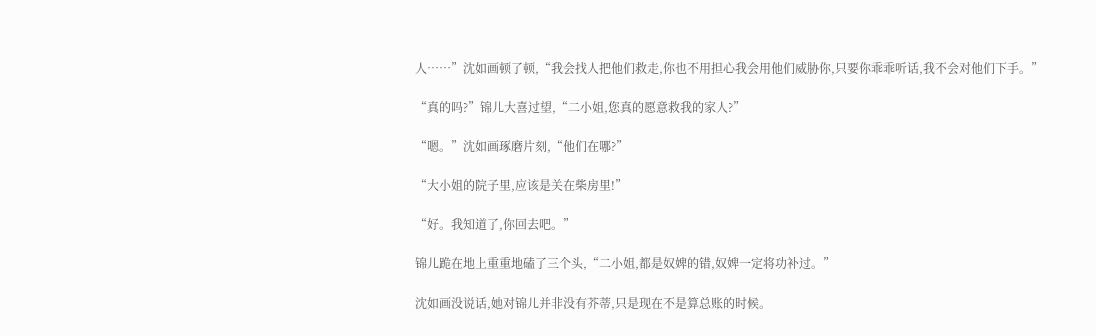人……”沈如画顿了顿,“我会找人把他们救走,你也不用担心我会用他们威胁你,只要你乖乖听话,我不会对他们下手。”

“真的吗?”锦儿大喜过望,“二小姐,您真的愿意救我的家人?”

“嗯。”沈如画琢磨片刻,“他们在哪?”

“大小姐的院子里,应该是关在柴房里!”

“好。我知道了,你回去吧。”

锦儿跪在地上重重地磕了三个头,“二小姐,都是奴婢的错,奴婢一定将功补过。”

沈如画没说话,她对锦儿并非没有芥蒂,只是现在不是算总账的时候。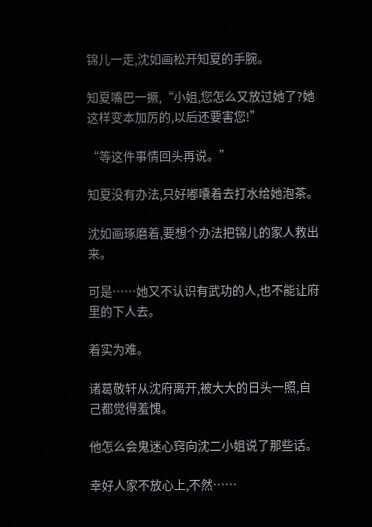锦儿一走,沈如画松开知夏的手腕。

知夏嘴巴一撅,“小姐,您怎么又放过她了?她这样变本加厉的,以后还要害您!”

“等这件事情回头再说。”

知夏没有办法,只好嘟囔着去打水给她泡茶。

沈如画琢磨着,要想个办法把锦儿的家人救出来。

可是……她又不认识有武功的人,也不能让府里的下人去。

着实为难。

诸葛敬轩从沈府离开,被大大的日头一照,自己都觉得羞愧。

他怎么会鬼迷心窍向沈二小姐说了那些话。

幸好人家不放心上,不然……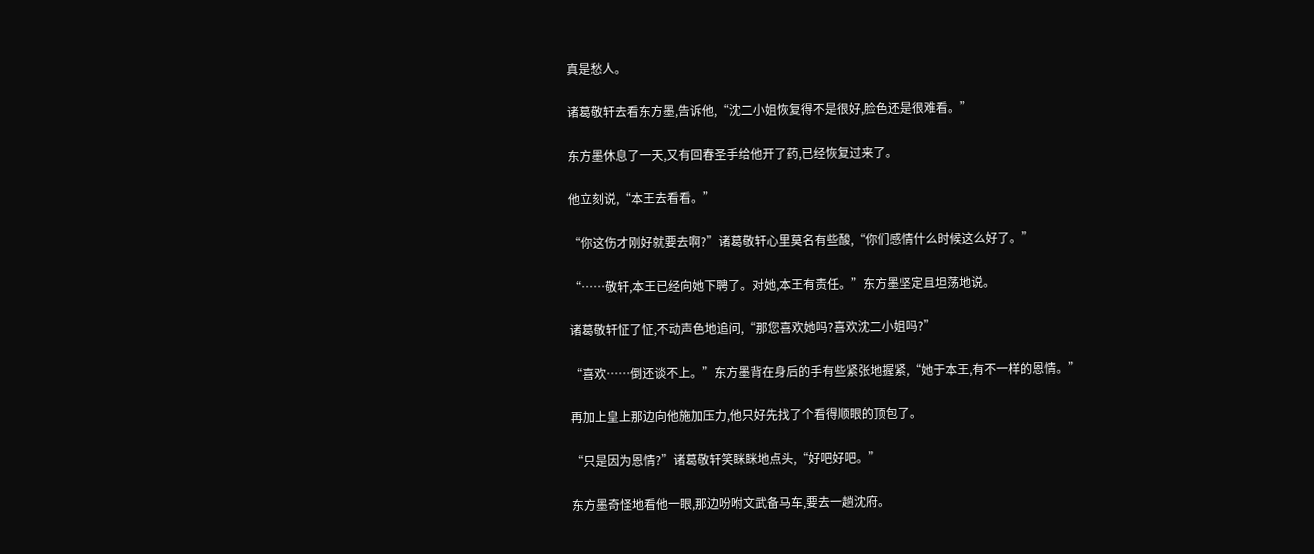真是愁人。

诸葛敬轩去看东方墨,告诉他,“沈二小姐恢复得不是很好,脸色还是很难看。”

东方墨休息了一天,又有回春圣手给他开了药,已经恢复过来了。

他立刻说,“本王去看看。”

“你这伤才刚好就要去啊?”诸葛敬轩心里莫名有些酸,“你们感情什么时候这么好了。”

“……敬轩,本王已经向她下聘了。对她,本王有责任。”东方墨坚定且坦荡地说。

诸葛敬轩怔了怔,不动声色地追问,“那您喜欢她吗?喜欢沈二小姐吗?”

“喜欢……倒还谈不上。”东方墨背在身后的手有些紧张地握紧,“她于本王,有不一样的恩情。”

再加上皇上那边向他施加压力,他只好先找了个看得顺眼的顶包了。

“只是因为恩情?”诸葛敬轩笑眯眯地点头,“好吧好吧。”

东方墨奇怪地看他一眼,那边吩咐文武备马车,要去一趟沈府。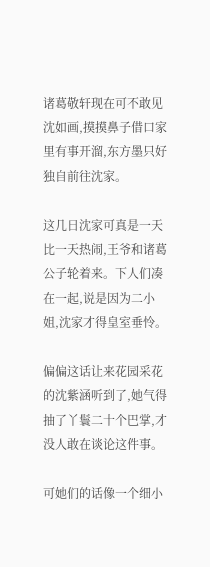诸葛敬轩现在可不敢见沈如画,摸摸鼻子借口家里有事开溜,东方墨只好独自前往沈家。

这几日沈家可真是一天比一天热闹,王爷和诸葛公子轮着来。下人们凑在一起,说是因为二小姐,沈家才得皇室垂怜。

偏偏这话让来花园采花的沈紫涵听到了,她气得抽了丫鬟二十个巴掌,才没人敢在谈论这件事。

可她们的话像一个细小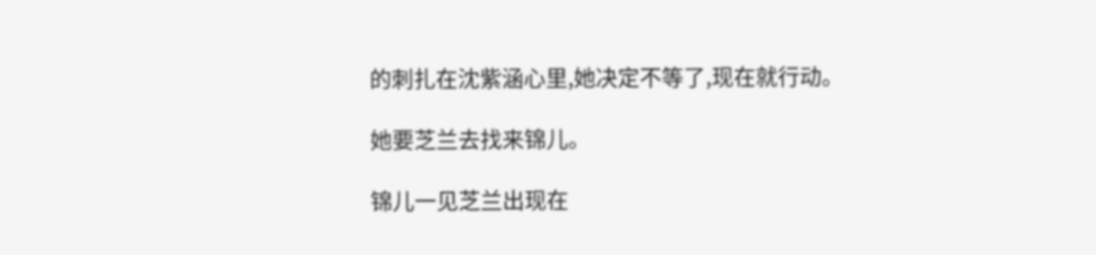的刺扎在沈紫涵心里,她决定不等了,现在就行动。

她要芝兰去找来锦儿。

锦儿一见芝兰出现在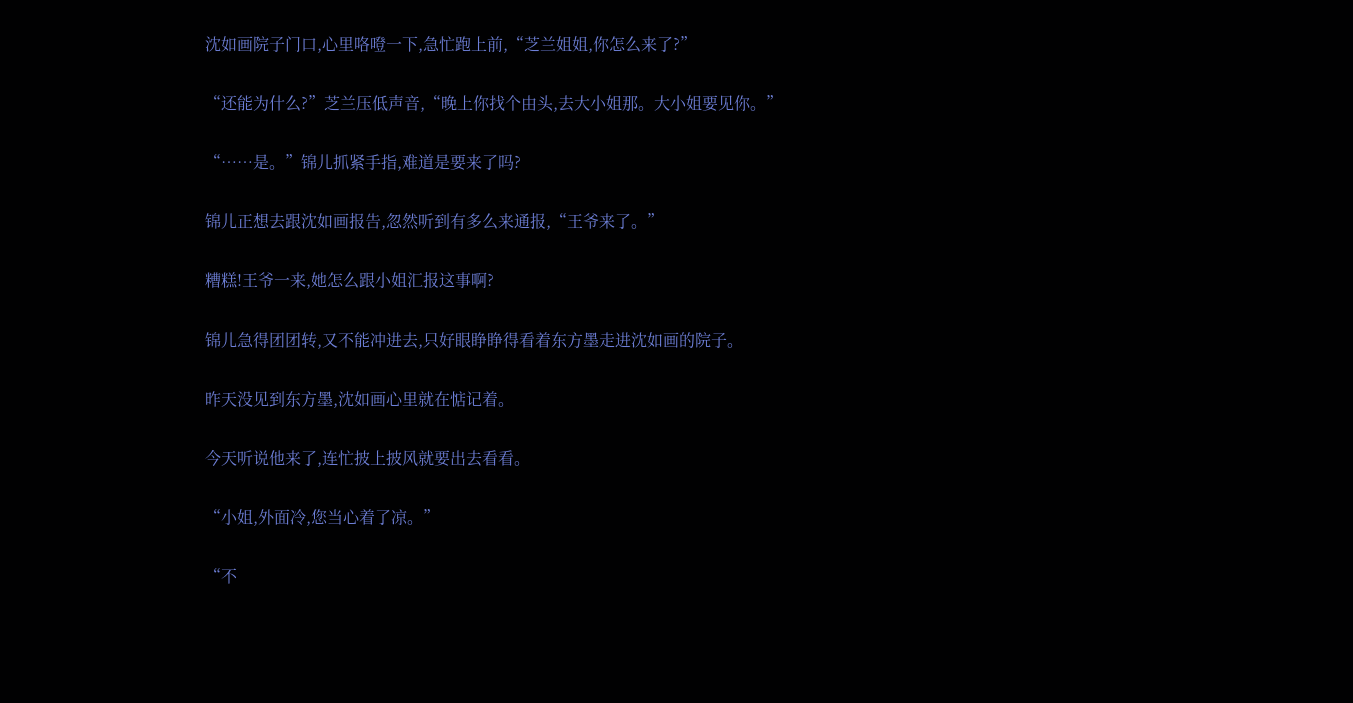沈如画院子门口,心里咯噔一下,急忙跑上前,“芝兰姐姐,你怎么来了?”

“还能为什么?”芝兰压低声音,“晚上你找个由头,去大小姐那。大小姐要见你。”

“……是。”锦儿抓紧手指,难道是要来了吗?

锦儿正想去跟沈如画报告,忽然听到有多么来通报,“王爷来了。”

糟糕!王爷一来,她怎么跟小姐汇报这事啊?

锦儿急得团团转,又不能冲进去,只好眼睁睁得看着东方墨走进沈如画的院子。

昨天没见到东方墨,沈如画心里就在惦记着。

今天听说他来了,连忙披上披风就要出去看看。

“小姐,外面冷,您当心着了凉。”

“不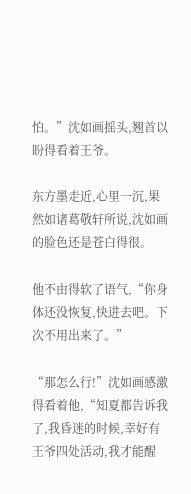怕。”沈如画摇头,翘首以盼得看着王爷。

东方墨走近,心里一沉,果然如诸葛敬轩所说,沈如画的脸色还是苍白得很。

他不由得软了语气,“你身体还没恢复,快进去吧。下次不用出来了。”

“那怎么行!”沈如画感激得看着他,“知夏都告诉我了,我昏迷的时候,幸好有王爷四处活动,我才能醒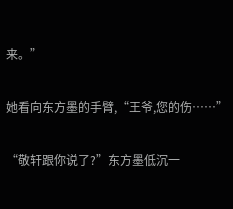来。”

她看向东方墨的手臂,“王爷,您的伤……”

“敬轩跟你说了?”东方墨低沉一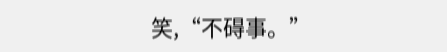笑,“不碍事。”